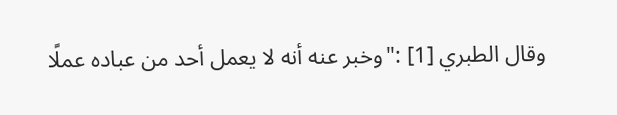وقال الطبري [1] :"وخبر عنه أنه لا يعمل أحد من عباده عملًا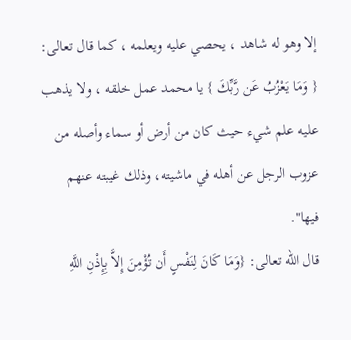إلا وهو له شاهد ، يحصي عليه ويعلمه ، كما قال تعالى: { وَمَا يَعْزُبُ عَن رَّبِّكَ } يا محمد عمل خلقه ، ولا يذهب عليه علم شيء حيث كان من أرض أو سماء وأصله من عزوب الرجل عن أهله في ماشيته، وذلك غيبته عنهم فيها".
قال الله تعالى: {وَمَا كَانَ لِنَفْسٍ أَن تُؤْمِنَ إِلاَّ بِإِذْنِ اللَّهِ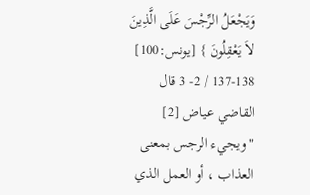وَيَجْعَلُ الرِّجْسَ عَلَى الَّذِينَ لاَ يَعْقِلُونَ } [يونس:100]
137-138 / 2- 3 قال القاضي عياض [2] "ويجيء الرجس بمعنى العذاب ، أو العمل الذي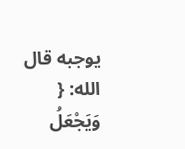يوجبه قال الله: { وَيَجْعَلُ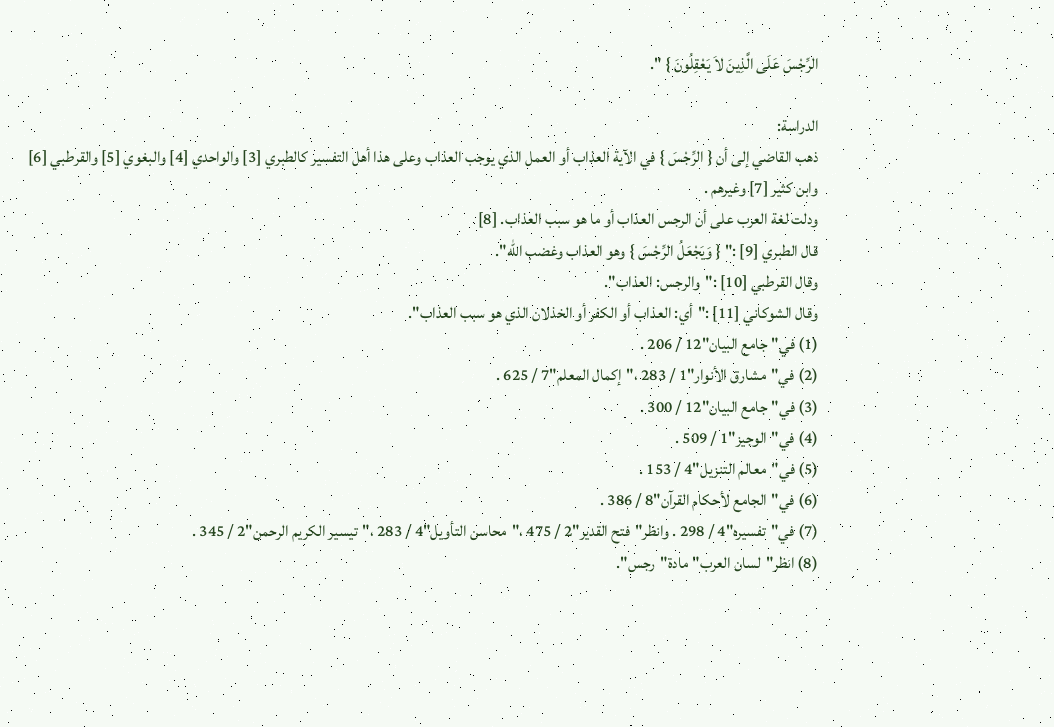الرِّجْسَ عَلَى الَّذِينَ لاَ يَعْقِلُونَ } ".

الدراسة:
ذهب القاضي إلى أن { الرِّجْسَ } في الآية العذاب أو العمل الذي يوجب العذاب وعلى هذا أهل التفسير كالطبري [3] والواحدي [4] والبغوي [5] والقرطبي [6] وابن كثير [7] وغيرهم .
ودلت لغة العرب على أن الرجس العذاب أو ما هو سبب العذاب. [8]
قال الطبري [9] :" { وَيَجْعَلُ الرِّجْسَ } وهو العذاب وغضب الله".
وقال القرطبي [10] :"والرجس: العذاب".
وقال الشوكاني [11] :"أي: العذاب أو الكفر أو الخذلان الذي هو سبب العذاب".
(1) في"جامع البيان"12 / 206 .
(2) في"مشارق الأنوار"1 / 283 ،"إكمال المعلم"7 / 625 .
(3) في"جامع البيان"12 / 300 .
(4) في"الوجيز"1 / 509 .
(5) في"معالم التنزيل"4 / 153 .
(6) في"الجامع لأحكام القرآن"8 / 386 .
(7) في"تفسيره"4 / 298 . وانظر"فتح القدير"2 / 475 ،"محاسن التأويل"4 / 283 ،"تيسير الكريم الرحمن"2 / 345 .
(8) انظر"لسان العرب"مادة"رجس".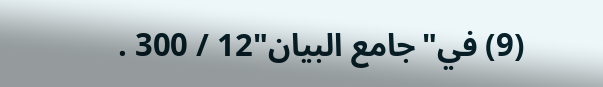(9) في"جامع البيان"12 / 300 .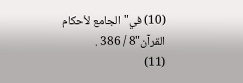(10) في"الجامع لأحكام القرآن"8 / 386 .
(11)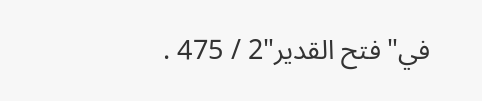في"فتح القدير"2 / 475 .